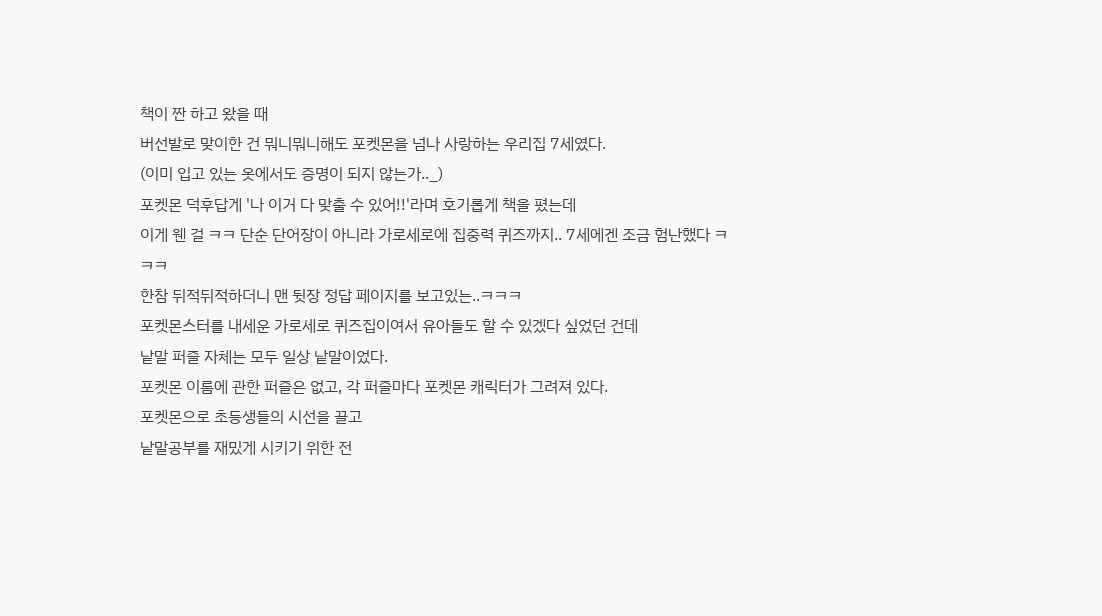책이 짠 하고 왔을 때
버선발로 맞이한 건 뭐니뭐니해도 포켓몬을 넘나 사랑하는 우리집 7세였다.
(이미 입고 있는 옷에서도 증명이 되지 않는가.._)
포켓몬 덕후답게 '나 이거 다 맞출 수 있어!!'라며 호기롭게 책을 폈는데
이게 웬 걸 ㅋㅋ 단순 단어장이 아니라 가로세로에 집중력 퀴즈까지.. 7세에겐 조금 험난했다 ㅋㅋㅋ
한참 뒤적뒤적하더니 맨 뒷장 정답 페이지를 보고있는..ㅋㅋㅋ
포켓몬스터를 내세운 가로세로 퀴즈집이여서 유아들도 할 수 있겠다 싶었던 건데
낱말 퍼즐 자체는 모두 일상 낱말이었다.
포켓몬 이름에 관한 퍼즐은 없고, 각 퍼즐마다 포켓몬 캐릭터가 그려져 있다.
포켓몬으로 초등생들의 시선을 끌고
낱말공부를 재밌게 시키기 위한 전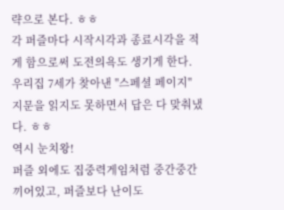략으로 본다. ㅎㅎ
각 퍼즐마다 시작시각과 종료시각을 적게 함으로써 도전의욕도 생기게 한다.
우리집 7세가 찾아낸 "스페셜 페이지"
지문을 읽지도 못하면서 답은 다 맞춰냈다. ㅎㅎ
역시 눈치왕!
퍼즐 외에도 집중력게임처럼 중간중간 끼어있고, 퍼즐보다 난이도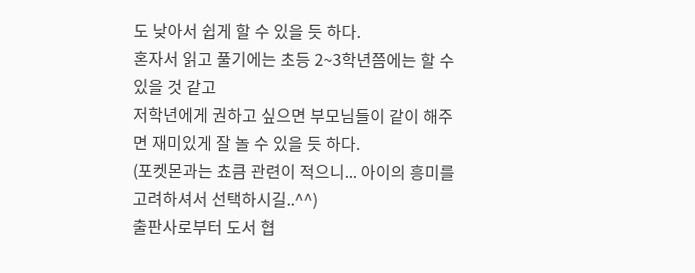도 낮아서 쉽게 할 수 있을 듯 하다.
혼자서 읽고 풀기에는 초등 2~3학년쯤에는 할 수 있을 것 같고
저학년에게 권하고 싶으면 부모님들이 같이 해주면 재미있게 잘 놀 수 있을 듯 하다.
(포켓몬과는 쵸큼 관련이 적으니... 아이의 흥미를 고려하셔서 선택하시길..^^)
출판사로부터 도서 협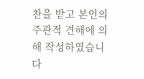찬을 받고 본인의 주관적 견해에 의해 작성하였습니다